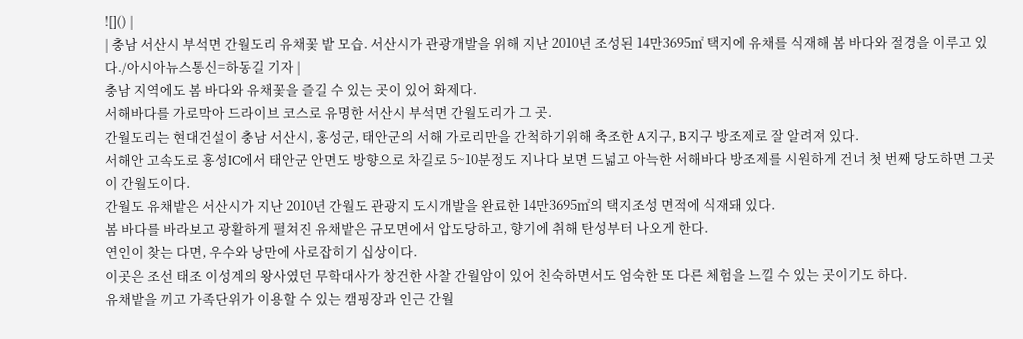![]() |
| 충남 서산시 부석면 간월도리 유채꽃 밭 모습. 서산시가 관광개발을 위해 지난 2010년 조성된 14만3695㎡ 택지에 유채를 식재해 봄 바다와 절경을 이루고 있다./아시아뉴스통신=하동길 기자 |
충남 지역에도 봄 바다와 유채꽃을 즐길 수 있는 곳이 있어 화제다.
서해바다를 가로막아 드라이브 코스로 유명한 서산시 부석면 간월도리가 그 곳.
간월도리는 현대건설이 충남 서산시, 홍성군, 태안군의 서해 가로리만을 간척하기위해 축조한 A지구, B지구 방조제로 잘 알려져 있다.
서해안 고속도로 홍성IC에서 태안군 안면도 방향으로 차길로 5~10분정도 지나다 보면 드넓고 아늑한 서해바다 방조제를 시원하게 건너 첫 번째 당도하면 그곳이 간월도이다.
간월도 유채밭은 서산시가 지난 2010년 간월도 관광지 도시개발을 완료한 14만3695㎡의 택지조성 면적에 식재돼 있다.
봄 바다를 바라보고 광활하게 펼쳐진 유채밭은 규모면에서 압도당하고, 향기에 취해 탄성부터 나오게 한다.
연인이 찾는 다면, 우수와 낭만에 사로잡히기 십상이다.
이곳은 조선 태조 이성계의 왕사였던 무학대사가 창건한 사찰 간월암이 있어 친숙하면서도 엄숙한 또 다른 체험을 느낄 수 있는 곳이기도 하다.
유채밭을 끼고 가족단위가 이용할 수 있는 캠핑장과 인근 간월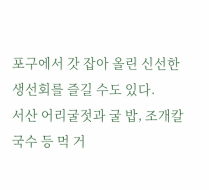포구에서 갓 잡아 올린 신선한 생선회를 즐길 수도 있다.
서산 어리굴젓과 굴 밥, 조개칼국수 등 먹 거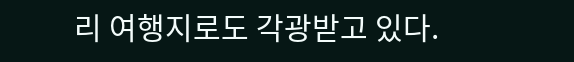리 여행지로도 각광받고 있다.